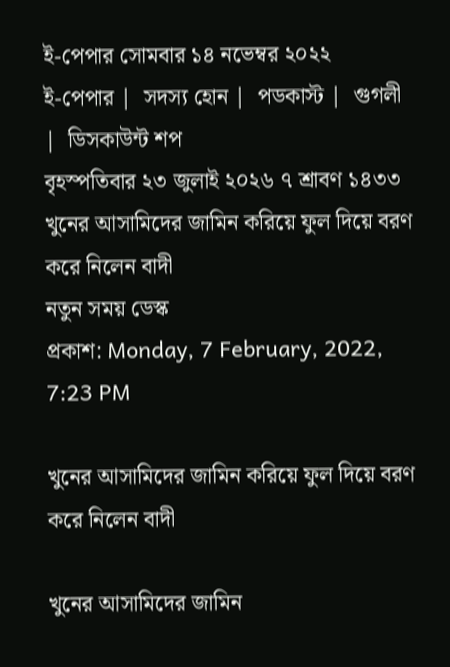ই-পেপার সোমবার ১৪ নভেম্বর ২০২২
ই-পেপার |  সদস্য হোন |  পডকাস্ট |  গুগলী |  ডিসকাউন্ট শপ
বৃহস্পতিবার ২৩ জুলাই ২০২৬ ৭ শ্রাবণ ১৪৩৩
খুনের আসামিদের জামিন করিয়ে ফুল দিয়ে বরণ করে নিলেন বাদী
নতুন সময় ডেস্ক
প্রকাশ: Monday, 7 February, 2022, 7:23 PM

খুনের আসামিদের জামিন করিয়ে ফুল দিয়ে বরণ করে নিলেন বাদী

খুনের আসামিদের জামিন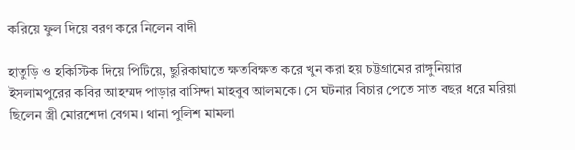করিয়ে ফুল দিয়ে বরণ করে নিলেন বাদী

হাতুড়ি ও হকিস্টিক দিয়ে পিটিয়ে, ছুরিকাঘাতে ক্ষতবিক্ষত করে খুন করা হয় চট্টগ্রামের রাঙ্গুনিয়ার ইসলামপুরের কবির আহম্মদ পাড়ার বাসিন্দা মাহবুব আলমকে। সে ঘটনার বিচার পেতে সাত বছর ধরে মরিয়া ছিলেন স্ত্রী মোরশেদা বেগম। থানা পুলিশ মামলা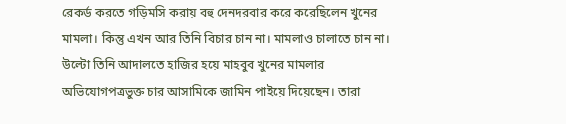রেকর্ড করতে গড়িমসি করায় বহু দেনদরবার করে করেছিলেন খুনের মামলা। কিন্তু এখন আর তিনি বিচার চান না। মামলাও চালাতে চান না। উল্টো তিনি আদালতে হাজির হয়ে মাহবুব খুনের মামলার অভিযোগপত্রভুক্ত চার আসামিকে জামিন পাইয়ে দিয়েছেন। তারা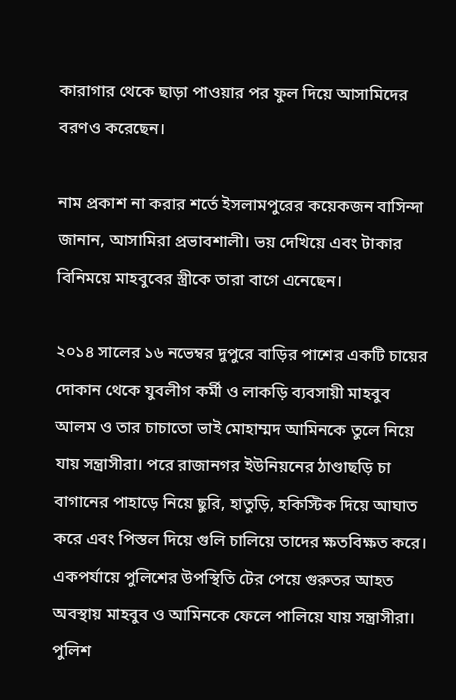কারাগার থেকে ছাড়া পাওয়ার পর ফুল দিয়ে আসামিদের বরণও করেছেন।

নাম প্রকাশ না করার শর্তে ইসলামপুরের কয়েকজন বাসিন্দা জানান, আসামিরা প্রভাবশালী। ভয় দেখিয়ে এবং টাকার বিনিময়ে মাহবুবের স্ত্রীকে তারা বাগে এনেছেন।

২০১৪ সালের ১৬ নভেম্বর দুপুরে বাড়ির পাশের একটি চায়ের দোকান থেকে যুবলীগ কর্মী ও লাকড়ি ব্যবসায়ী মাহবুব আলম ও তার চাচাতো ভাই মোহাম্মদ আমিনকে তুলে নিয়ে যায় সন্ত্রাসীরা। পরে রাজানগর ইউনিয়নের ঠাণ্ডাছড়ি চা বাগানের পাহাড়ে নিয়ে ছুরি, হাতুড়ি, হকিস্টিক দিয়ে আঘাত করে এবং পিস্তল দিয়ে গুলি চালিয়ে তাদের ক্ষতবিক্ষত করে। একপর্যায়ে পুলিশের উপস্থিতি টের পেয়ে গুরুতর আহত অবস্থায় মাহবুব ও আমিনকে ফেলে পালিয়ে যায় সন্ত্রাসীরা। পুলিশ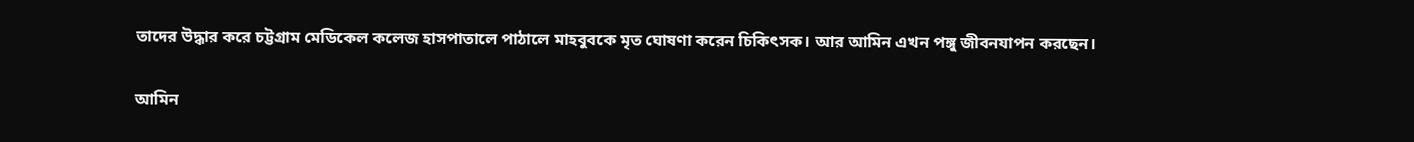তাদের উদ্ধার করে চট্টগ্রাম মেডিকেল কলেজ হাসপাতালে পাঠালে মাহবুবকে মৃত ঘোষণা করেন চিকিৎসক। আর আমিন এখন পঙ্গু জীবনযাপন করছেন।

আমিন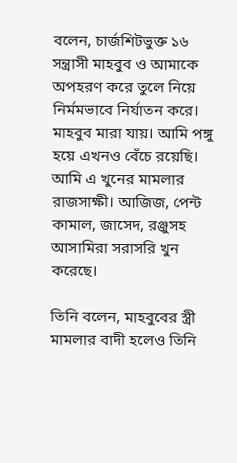বলেন, চার্জশিটভুক্ত ১৬ সন্ত্রাসী মাহবুব ও আমাকে অপহরণ করে তুলে নিয়ে নির্মমভাবে নির্যাতন করে। মাহবুব মারা যায়। আমি পঙ্গু হয়ে এখনও বেঁচে রয়েছি। আমি এ খুনের মামলার রাজসাক্ষী। আজিজ, পেন্ট কামাল, জাসেদ, রঞ্জুসহ আসামিরা সরাসরি খুন করেছে।

তিনি বলেন, মাহবুবের স্ত্রী মামলার বাদী হলেও তিনি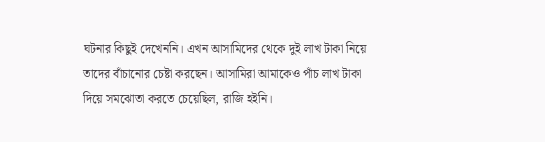ঘটনার কিছুই দেখেননি। এখন আসামিদের থেকে দুই লাখ টাকা নিয়ে তাদের বাঁচানোর চেষ্টা করছেন। আসামিরা আমাকেও পাঁচ লাখ টাকা দিয়ে সমঝোতা করতে চেয়েছিল, রাজি হইনি।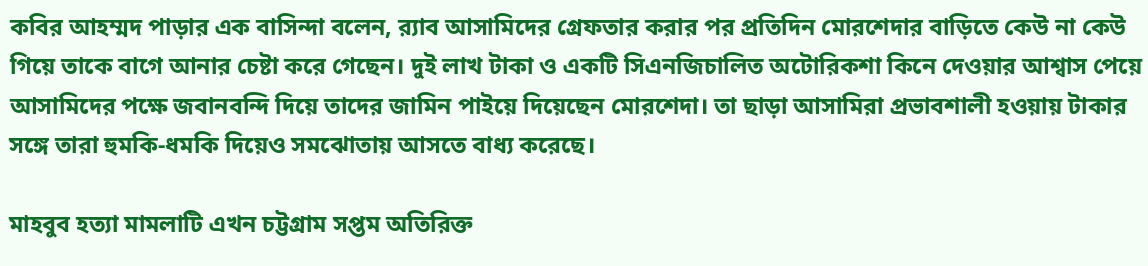কবির আহম্মদ পাড়ার এক বাসিন্দা বলেন, র‌্যাব আসামিদের গ্রেফতার করার পর প্রতিদিন মোরশেদার বাড়িতে কেউ না কেউ গিয়ে তাকে বাগে আনার চেষ্টা করে গেছেন। দুই লাখ টাকা ও একটি সিএনজিচালিত অটোরিকশা কিনে দেওয়ার আশ্বাস পেয়ে আসামিদের পক্ষে জবানবন্দি দিয়ে তাদের জামিন পাইয়ে দিয়েছেন মোরশেদা। তা ছাড়া আসামিরা প্রভাবশালী হওয়ায় টাকার সঙ্গে তারা হুমকি-ধমকি দিয়েও সমঝোতায় আসতে বাধ্য করেছে।

মাহবুব হত্যা মামলাটি এখন চট্টগ্রাম সপ্তম অতিরিক্ত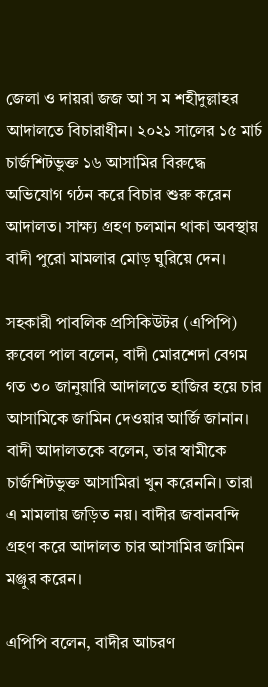জেলা ও দায়রা জজ আ স ম শহীদুল্লাহর আদালতে বিচারাধীন। ২০২১ সালের ১৫ মার্চ চার্জশিটভুক্ত ১৬ আসামির বিরুদ্ধে অভিযোগ গঠন করে বিচার শুরু করেন আদালত। সাক্ষ্য গ্রহণ চলমান থাকা অবস্থায় বাদী পুরো মামলার মোড় ঘুরিয়ে দেন।

সহকারী পাবলিক প্রসিকিউটর (এপিপি) রুবেল পাল বলেন, বাদী মোরশেদা বেগম গত ৩০ জানুয়ারি আদালতে হাজির হয়ে চার আসামিকে জামিন দেওয়ার আর্জি জানান। বাদী আদালতকে বলেন, তার স্বামীকে চার্জশিটভুক্ত আসামিরা খুন করেননি। তারা এ মামলায় জড়িত নয়। বাদীর জবানবন্দি গ্রহণ করে আদালত চার আসামির জামিন মঞ্জুর করেন।

এপিপি বলেন, বাদীর আচরণ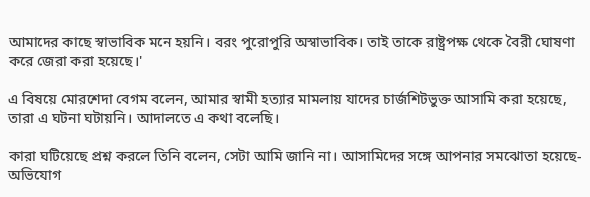আমাদের কাছে স্বাভাবিক মনে হয়নি। বরং পুরোপুরি অস্বাভাবিক। তাই তাকে রাষ্ট্রপক্ষ থেকে বৈরী ঘোষণা করে জেরা করা হয়েছে।'

এ বিষয়ে মোরশেদা বেগম বলেন, আমার স্বামী হত্যার মামলায় যাদের চার্জশিটভুক্ত আসামি করা হয়েছে, তারা এ ঘটনা ঘটায়নি। আদালতে এ কথা বলেছি।

কারা ঘটিয়েছে প্রশ্ন করলে তিনি বলেন, সেটা আমি জানি না। আসামিদের সঙ্গে আপনার সমঝোতা হয়েছে- অভিযোগ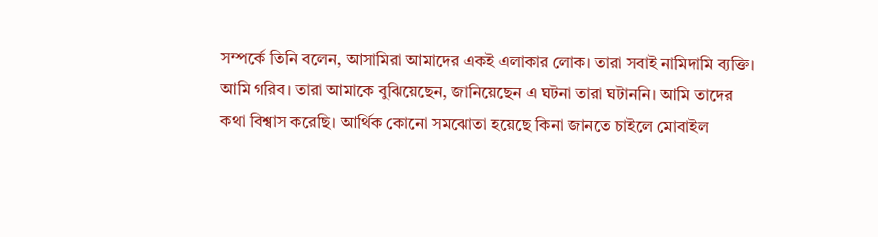সম্পর্কে তিনি বলেন, আসামিরা আমাদের একই এলাকার লোক। তারা সবাই নামিদামি ব্যক্তি। আমি গরিব। তারা আমাকে বুঝিয়েছেন, জানিয়েছেন এ ঘটনা তারা ঘটাননি। আমি তাদের কথা বিশ্বাস করেছি। আর্থিক কোনো সমঝোতা হয়েছে কিনা জানতে চাইলে মোবাইল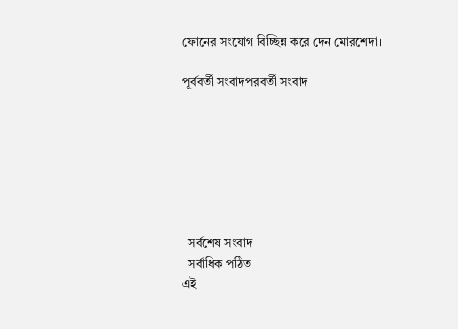ফোনের সংযোগ বিচ্ছিন্ন করে দেন মোরশেদা।

পূর্ববর্তী সংবাদপরবর্তী সংবাদ







  সর্বশেষ সংবাদ
  সর্বাধিক পঠিত
এই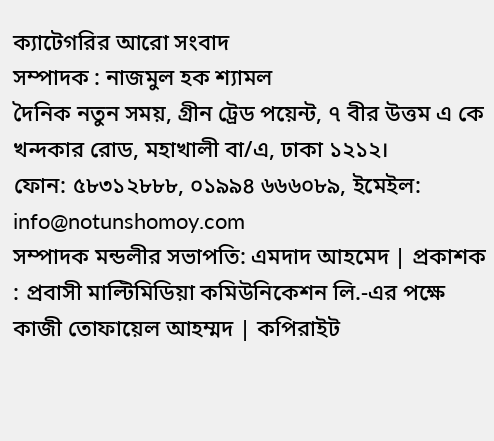ক্যাটেগরির আরো সংবাদ
সম্পাদক : নাজমুল হক শ্যামল
দৈনিক নতুন সময়, গ্রীন ট্রেড পয়েন্ট, ৭ বীর উত্তম এ কে খন্দকার রোড, মহাখালী বা/এ, ঢাকা ১২১২।
ফোন: ৫৮৩১২৮৮৮, ০১৯৯৪ ৬৬৬০৮৯, ইমেইল: info@notunshomoy.com
সম্পাদক মন্ডলীর সভাপতি: এমদাদ আহমেদ | প্রকাশক : প্রবাসী মাল্টিমিডিয়া কমিউনিকেশন লি.-এর পক্ষে কাজী তোফায়েল আহম্মদ | কপিরাইট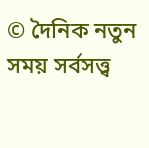© দৈনিক নতুন সময় সর্বসত্ত্ব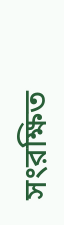সংরক্ষিত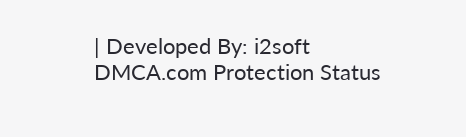| Developed By: i2soft
DMCA.com Protection Status